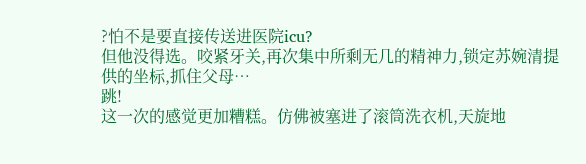?怕不是要直接传送进医院icu?
但他没得选。咬紧牙关,再次集中所剩无几的精神力,锁定苏婉清提供的坐标,抓住父母…
跳!
这一次的感觉更加糟糕。仿佛被塞进了滚筒洗衣机,天旋地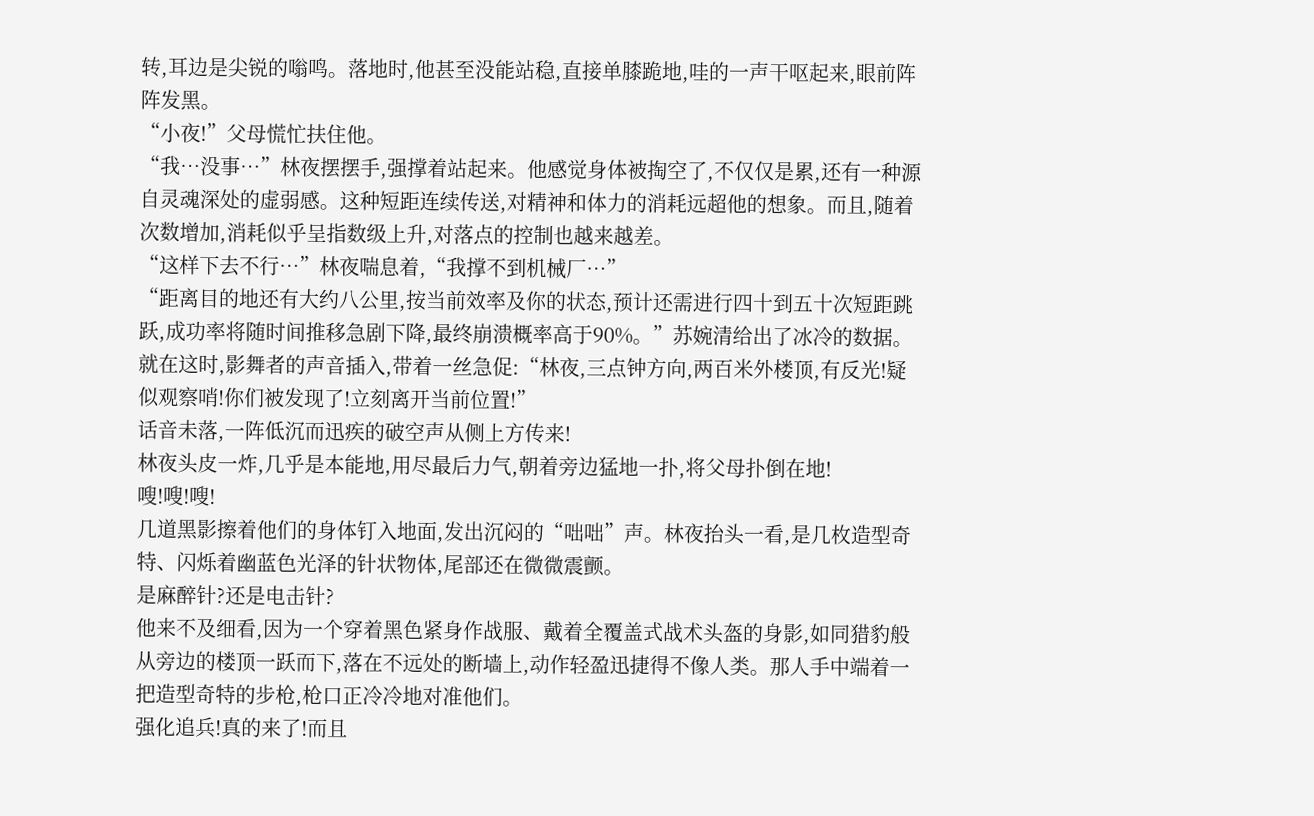转,耳边是尖锐的嗡鸣。落地时,他甚至没能站稳,直接单膝跪地,哇的一声干呕起来,眼前阵阵发黑。
“小夜!”父母慌忙扶住他。
“我…没事…”林夜摆摆手,强撑着站起来。他感觉身体被掏空了,不仅仅是累,还有一种源自灵魂深处的虚弱感。这种短距连续传送,对精神和体力的消耗远超他的想象。而且,随着次数增加,消耗似乎呈指数级上升,对落点的控制也越来越差。
“这样下去不行…”林夜喘息着,“我撑不到机械厂…”
“距离目的地还有大约八公里,按当前效率及你的状态,预计还需进行四十到五十次短距跳跃,成功率将随时间推移急剧下降,最终崩溃概率高于90%。”苏婉清给出了冰冷的数据。
就在这时,影舞者的声音插入,带着一丝急促:“林夜,三点钟方向,两百米外楼顶,有反光!疑似观察哨!你们被发现了!立刻离开当前位置!”
话音未落,一阵低沉而迅疾的破空声从侧上方传来!
林夜头皮一炸,几乎是本能地,用尽最后力气,朝着旁边猛地一扑,将父母扑倒在地!
嗖!嗖!嗖!
几道黑影擦着他们的身体钉入地面,发出沉闷的“咄咄”声。林夜抬头一看,是几枚造型奇特、闪烁着幽蓝色光泽的针状物体,尾部还在微微震颤。
是麻醉针?还是电击针?
他来不及细看,因为一个穿着黑色紧身作战服、戴着全覆盖式战术头盔的身影,如同猎豹般从旁边的楼顶一跃而下,落在不远处的断墙上,动作轻盈迅捷得不像人类。那人手中端着一把造型奇特的步枪,枪口正冷冷地对准他们。
强化追兵!真的来了!而且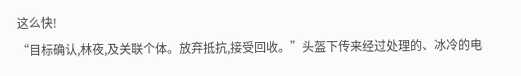这么快!
“目标确认,林夜,及关联个体。放弃抵抗,接受回收。”头盔下传来经过处理的、冰冷的电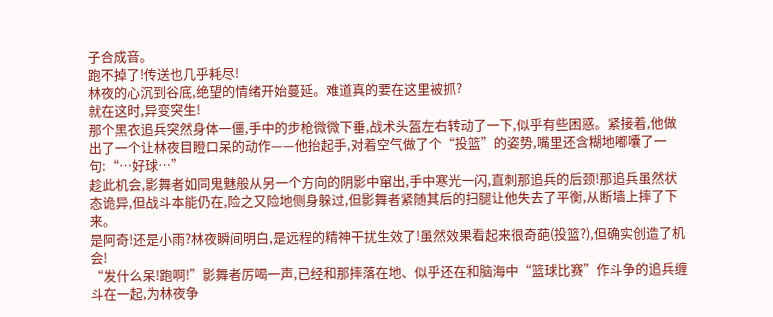子合成音。
跑不掉了!传送也几乎耗尽!
林夜的心沉到谷底,绝望的情绪开始蔓延。难道真的要在这里被抓?
就在这时,异变突生!
那个黑衣追兵突然身体一僵,手中的步枪微微下垂,战术头盔左右转动了一下,似乎有些困惑。紧接着,他做出了一个让林夜目瞪口呆的动作——他抬起手,对着空气做了个“投篮”的姿势,嘴里还含糊地嘟囔了一句:“…好球…”
趁此机会,影舞者如同鬼魅般从另一个方向的阴影中窜出,手中寒光一闪,直刺那追兵的后颈!那追兵虽然状态诡异,但战斗本能仍在,险之又险地侧身躲过,但影舞者紧随其后的扫腿让他失去了平衡,从断墙上摔了下来。
是阿奇!还是小雨?林夜瞬间明白,是远程的精神干扰生效了!虽然效果看起来很奇葩(投篮?),但确实创造了机会!
“发什么呆!跑啊!”影舞者厉喝一声,已经和那摔落在地、似乎还在和脑海中“篮球比赛”作斗争的追兵缠斗在一起,为林夜争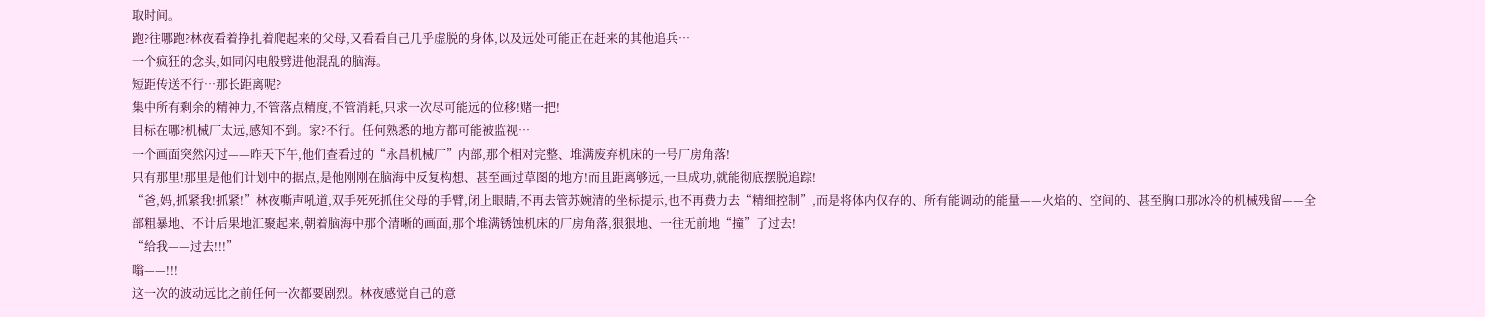取时间。
跑?往哪跑?林夜看着挣扎着爬起来的父母,又看看自己几乎虚脱的身体,以及远处可能正在赶来的其他追兵…
一个疯狂的念头,如同闪电般劈进他混乱的脑海。
短距传送不行…那长距离呢?
集中所有剩余的精神力,不管落点精度,不管消耗,只求一次尽可能远的位移!赌一把!
目标在哪?机械厂太远,感知不到。家?不行。任何熟悉的地方都可能被监视…
一个画面突然闪过——昨天下午,他们查看过的“永昌机械厂”内部,那个相对完整、堆满废弃机床的一号厂房角落!
只有那里!那里是他们计划中的据点,是他刚刚在脑海中反复构想、甚至画过草图的地方!而且距离够远,一旦成功,就能彻底摆脱追踪!
“爸,妈,抓紧我!抓紧!”林夜嘶声吼道,双手死死抓住父母的手臂,闭上眼睛,不再去管苏婉清的坐标提示,也不再费力去“精细控制”,而是将体内仅存的、所有能调动的能量——火焰的、空间的、甚至胸口那冰冷的机械残留——全部粗暴地、不计后果地汇聚起来,朝着脑海中那个清晰的画面,那个堆满锈蚀机床的厂房角落,狠狠地、一往无前地“撞”了过去!
“给我——过去!!!”
嗡——!!!
这一次的波动远比之前任何一次都要剧烈。林夜感觉自己的意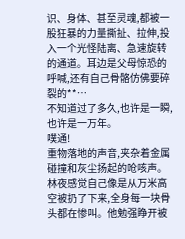识、身体、甚至灵魂,都被一股狂暴的力量撕扯、拉伸,投入一个光怪陆离、急速旋转的通道。耳边是父母惊恐的呼喊,还有自己骨骼仿佛要碎裂的**…
不知道过了多久,也许是一瞬,也许是一万年。
噗通!
重物落地的声音,夹杂着金属碰撞和灰尘扬起的呛咳声。
林夜感觉自己像是从万米高空被扔了下来,全身每一块骨头都在惨叫。他勉强睁开被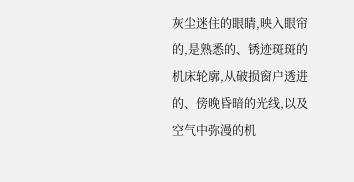灰尘迷住的眼睛,映入眼帘的,是熟悉的、锈迹斑斑的机床轮廓,从破损窗户透进的、傍晚昏暗的光线,以及空气中弥漫的机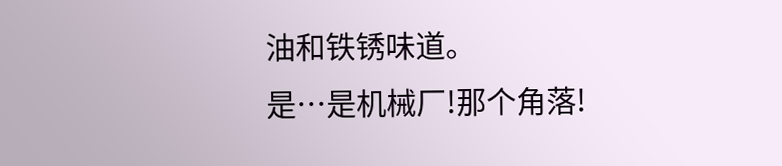油和铁锈味道。
是…是机械厂!那个角落!